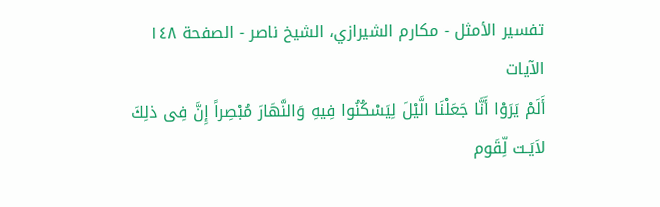تفسير الأمثل - مكارم الشيرازي، الشيخ ناصر - الصفحة ١٤٨
الآيات
أَلَمْ يَرَوْا أَنَّا جَعَلْنَا الَّيْلَ لِيَسْكُنُوا فِيهِ وَالنَّهَارَ مُبْصِراً إِنَّ فِى ذلِكَ لاَيَـت لِّقَوم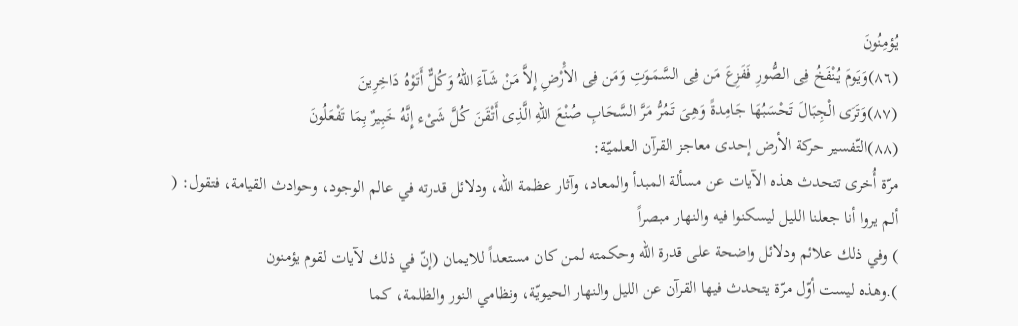يُؤمِنُونَ
(٨٦)وَيَومَ يُنْفَخُ فِى الصُّورِ فَفَزِعَ مَن فِى السَّمَـوَتِ وَمَن فِى الاَْرْضِ إِلاَّ مَنْ شَآءَ اللهُ وَكُلٌّ أَتَوْهُ دَاخِرِينَ
(٨٧)وَتَرَى الْجِبَالَ تَحْسَبُهَا جَامِدةً وَهِىَ تَمُرُّ مَرَّ السَّحَابِ صُنْعَ اللهِ الَّذِى أَتْقَنَ كُلَّ شَىْء إِنَّهُ خَبِيرٌ بِمَا تَفْعَلُونَ
(٨٨)التّفسير حركة الأرض إحدى معاجز القرآن العلميّة:
مرّة أُخرى تتحدث هذه الآيات عن مسألة المبدأ والمعاد، وآثار عظمة الله، ودلائل قدرته في عالم الوجود، وحوادث القيامة، فتقول: (
ألم يروا أنا جعلنا الليل ليسكنوا فيه والنهار مبصراً
) وفي ذلك علائم ودلائل واضحة على قدرة الله وحكمته لمن كان مستعداً للايمان (إنّ في ذلك لآيات لقوم يؤمنون
).وهذه ليست أوّل مرّة يتحدث فيها القرآن عن الليل والنهار الحيويّة، ونظامي النور والظلمة، كما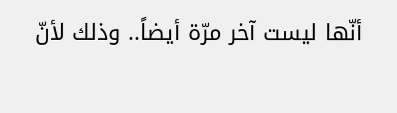أنّها ليست آخر مرّة أيضاً.. وذلك لأنّ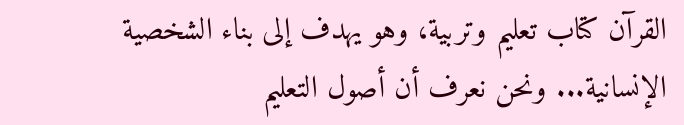القرآن كتاب تعليم وتربية، وهو يهدف إلى بناء الشخصية الإنسانية... ونحن نعرف أن أصول التعليم